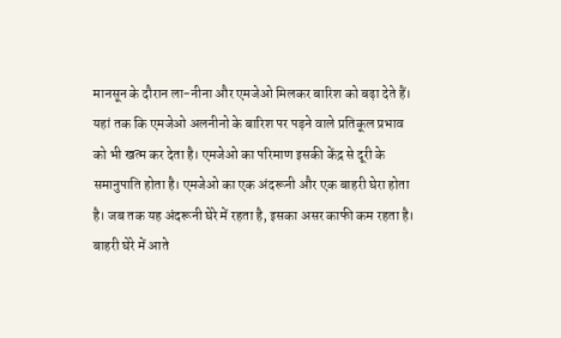मानसून के दौरान ला-नीना और एमजेओ मिलकर बारिश को बढ़ा देते हैं। यहां तक कि एमजेओ अलनीनो के बारिश पर पड़ने वाले प्रतिकूल प्रभाव को भी खत्म कर देता है। एमजेओ का परिमाण इसकी केंद्र से दूरी के समानुपाति होता है। एमजेओ का एक अंदरूनी और एक बाहरी घेरा होता है। जब तक यह अंदरूनी घेरे में रहता है, इसका असर काफी कम रहता है। बाहरी घेरे में आते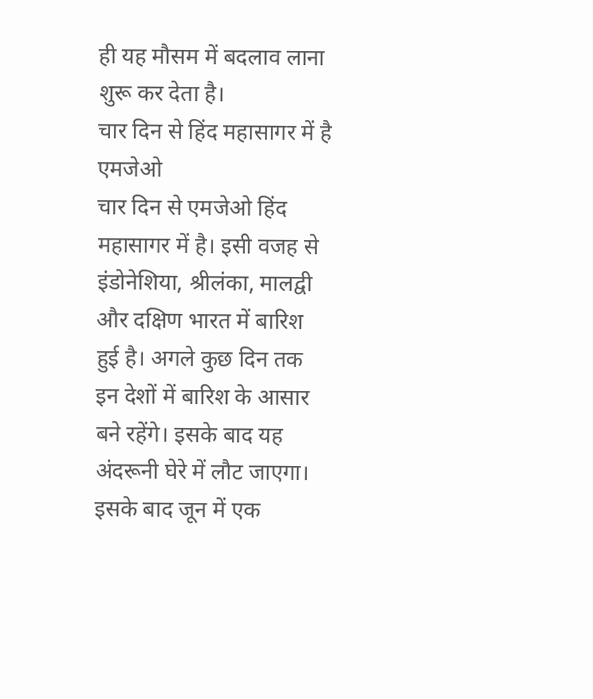ही यह मौसम में बदलाव लाना शुरू कर देता है।
चार दिन से हिंद महासागर में है एमजेओ
चार दिन से एमजेओ हिंद महासागर में है। इसी वजह से इंडोनेशिया, श्रीलंका, मालद्वी और दक्षिण भारत में बारिश हुई है। अगले कुछ दिन तक इन देशों में बारिश के आसार बने रहेंगे। इसके बाद यह अंदरूनी घेरे में लौट जाएगा। इसके बाद जून में एक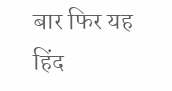बार फिर यह हिंद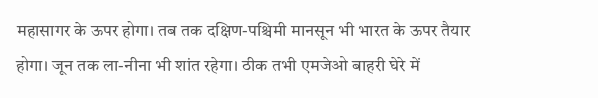महासागर के ऊपर होगा। तब तक दक्षिण-पश्चिमी मानसून भी भारत के ऊपर तैयार होगा। जून तक ला-नीना भी शांत रहेगा। ठीक तभी एमजेओ बाहरी घेरे में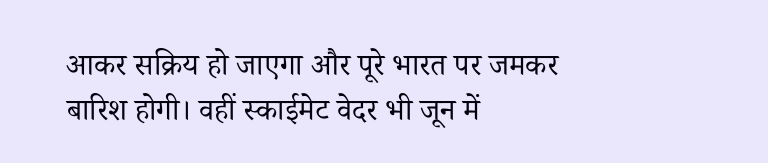आकर सक्रिय हो जाएगा और पूरे भारत पर जमकर बारिश होगी। वहीं स्काईमेट वेदर भी जून में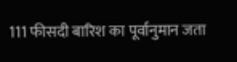111 फीसदी बारिश का पूर्वानुमान जता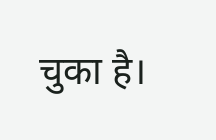चुका है।